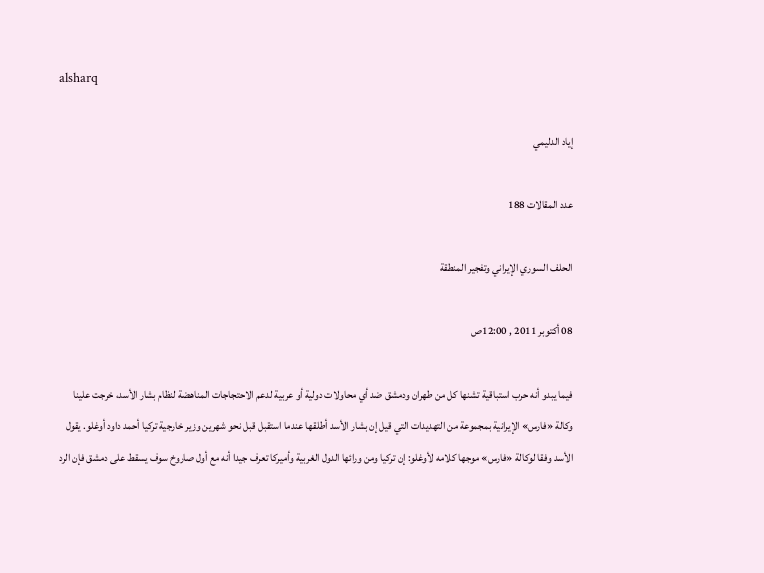alsharq

إياد الدليمي

عدد المقالات 188

الحلف السوري الإيراني وتفجير المنطقة

08 أكتوبر 2011 , 12:00ص

فيما يبدو أنه حرب استباقية تشنها كل من طهران ودمشق ضد أي محاولات دولية أو عربية لدعم الاحتجاجات المناهضة لنظام بشار الأسد، خرجت علينا وكالة «فارس» الإيرانية بمجموعة من التهديدات التي قيل إن بشار الأسد أطلقها عندما استقبل قبل نحو شهرين وزير خارجية تركيا أحمد داود أوغلو. يقول الأسد وفقا لوكالة «فارس» موجها كلامه لأوغلو: إن تركيا ومن ورائها الدول الغربية وأميركا تعرف جيدا أنه مع أول صاروخ سوف يسقط على دمشق فإن الرد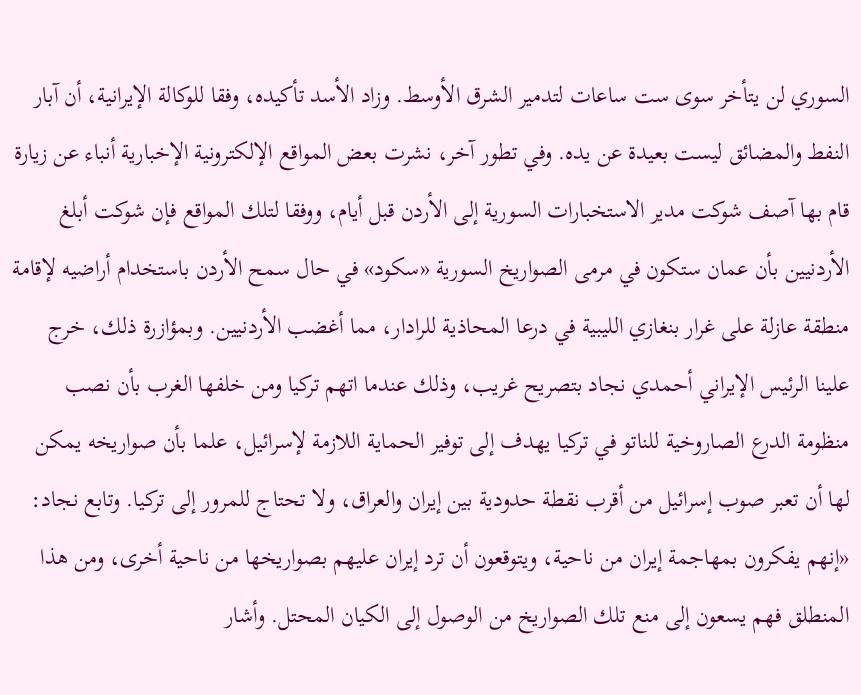السوري لن يتأخر سوى ست ساعات لتدمير الشرق الأوسط. وزاد الأسد تأكيده، وفقا للوكالة الإيرانية، أن آبار النفط والمضائق ليست بعيدة عن يده. وفي تطور آخر، نشرت بعض المواقع الإلكترونية الإخبارية أنباء عن زيارة قام بها آصف شوكت مدير الاستخبارات السورية إلى الأردن قبل أيام، ووفقا لتلك المواقع فإن شوكت أبلغ الأردنيين بأن عمان ستكون في مرمى الصواريخ السورية «سكود» في حال سمح الأردن باستخدام أراضيه لإقامة منطقة عازلة على غرار بنغازي الليبية في درعا المحاذية للرادار، مما أغضب الأردنيين. وبمؤازرة ذلك، خرج علينا الرئيس الإيراني أحمدي نجاد بتصريح غريب، وذلك عندما اتهم تركيا ومن خلفها الغرب بأن نصب منظومة الدرع الصاروخية للناتو في تركيا يهدف إلى توفير الحماية اللازمة لإسرائيل، علما بأن صواريخه يمكن لها أن تعبر صوب إسرائيل من أقرب نقطة حدودية بين إيران والعراق، ولا تحتاج للمرور إلى تركيا. وتابع نجاد: «إنهم يفكرون بمهاجمة إيران من ناحية، ويتوقعون أن ترد إيران عليهم بصواريخها من ناحية أخرى، ومن هذا المنطلق فهم يسعون إلى منع تلك الصواريخ من الوصول إلى الكيان المحتل. وأشار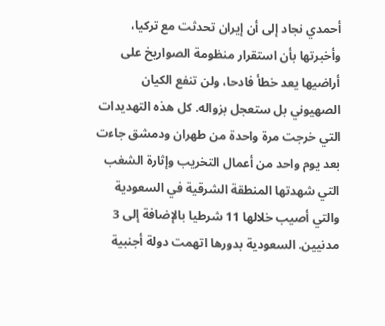أحمدي نجاد إلى أن إيران تحدثت مع تركيا، وأخبرتها بأن استقرار منظومة الصواريخ على أراضيها يعد خطأ فادحا، ولن تنفع الكيان الصهيوني بل ستعجل بزواله. كل هذه التهديدات التي خرجت مرة واحدة من طهران ودمشق جاءت بعد يوم واحد من أعمال التخريب وإثارة الشغب التي شهدتها المنطقة الشرقية في السعودية والتي أصيب خلالها 11 شرطيا بالإضافة إلى 3 مدنيين. السعودية بدورها اتهمت دولة أجنبية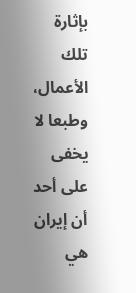بإثارة تلك الأعمال، وطبعا لا يخفى على أحد أن إيران هي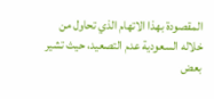المقصودة بهذا الاتهام الذي تحاول من خلاله السعودية عدم التصعيد، حيث تشير بعض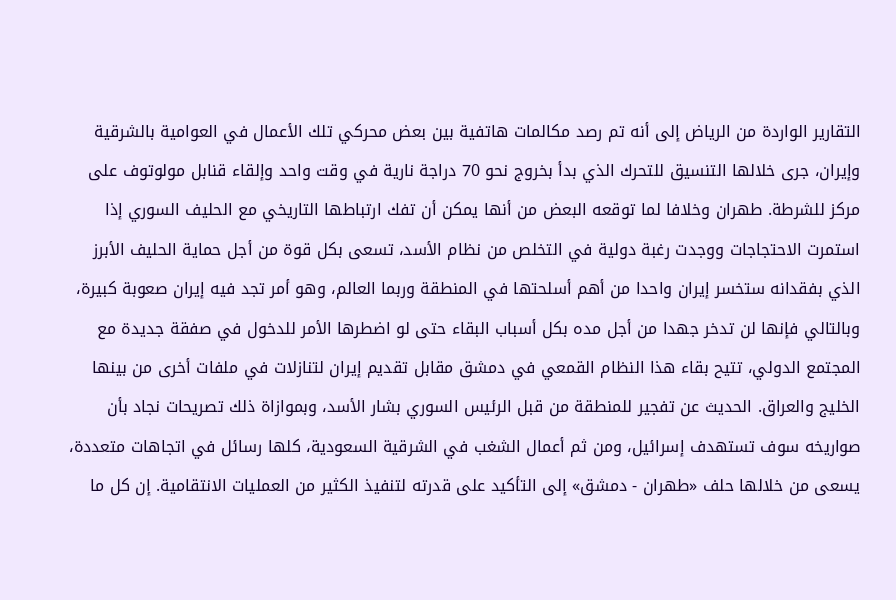التقارير الواردة من الرياض إلى أنه تم رصد مكالمات هاتفية بين بعض محركي تلك الأعمال في العوامية بالشرقية وإيران، جرى خلالها التنسيق للتحرك الذي بدأ بخروج نحو 70 دراجة نارية في وقت واحد وإلقاء قنابل مولوتوف على مركز للشرطة. طهران وخلافا لما توقعه البعض من أنها يمكن أن تفك ارتباطها التاريخي مع الحليف السوري إذا استمرت الاحتجاجات ووجدت رغبة دولية في التخلص من نظام الأسد، تسعى بكل قوة من أجل حماية الحليف الأبرز الذي بفقدانه ستخسر إيران واحدا من أهم أسلحتها في المنطقة وربما العالم، وهو أمر تجد فيه إيران صعوبة كبيرة، وبالتالي فإنها لن تدخر جهدا من أجل مده بكل أسباب البقاء حتى لو اضطرها الأمر للدخول في صفقة جديدة مع المجتمع الدولي، تتيح بقاء هذا النظام القمعي في دمشق مقابل تقديم إيران لتنازلات في ملفات أخرى من بينها الخليج والعراق. الحديث عن تفجير للمنطقة من قبل الرئيس السوري بشار الأسد، وبموازاة ذلك تصريحات نجاد بأن صواريخه سوف تستهدف إسرائيل، ومن ثم أعمال الشغب في الشرقية السعودية، كلها رسائل في اتجاهات متعددة، يسعى من خلالها حلف «طهران - دمشق» إلى التأكيد على قدرته لتنفيذ الكثير من العمليات الانتقامية. إن كل ما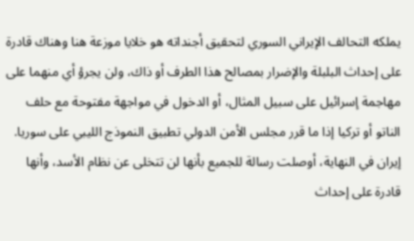يملكه التحالف الإيراني السوري لتحقيق أجنداته هو خلايا موزعة هنا وهناك قادرة على إحداث البلبلة والإضرار بمصالح هذا الطرف أو ذاك، ولن يجرؤ أي منهما على مهاجمة إسرائيل على سبيل المثال، أو الدخول في مواجهة مفتوحة مع حلف الناتو أو تركيا إذا ما قرر مجلس الأمن الدولي تطبيق النموذج الليبي على سوريا. إيران في النهاية، أوصلت رسالة للجميع بأنها لن تتخلى عن نظام الأسد، وأنها قادرة على إحداث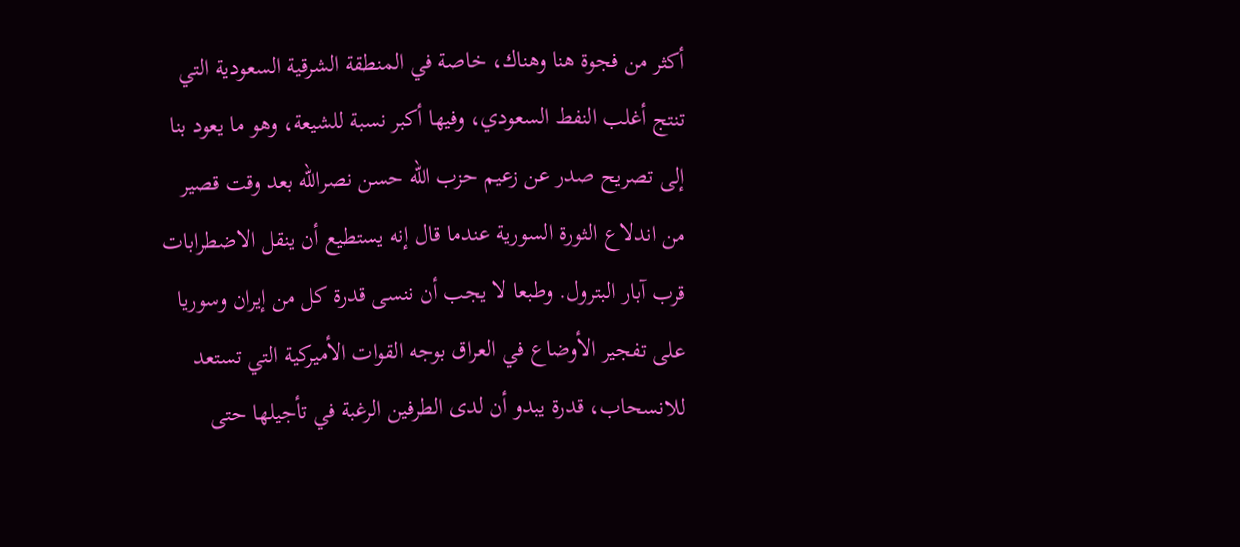أكثر من فجوة هنا وهناك، خاصة في المنطقة الشرقية السعودية التي تنتج أغلب النفط السعودي، وفيها أكبر نسبة للشيعة، وهو ما يعود بنا إلى تصريح صدر عن زعيم حزب الله حسن نصرالله بعد وقت قصير من اندلاع الثورة السورية عندما قال إنه يستطيع أن ينقل الاضطرابات قرب آبار البترول. وطبعا لا يجب أن ننسى قدرة كل من إيران وسوريا على تفجير الأوضاع في العراق بوجه القوات الأميركية التي تستعد للانسحاب، قدرة يبدو أن لدى الطرفين الرغبة في تأجيلها حتى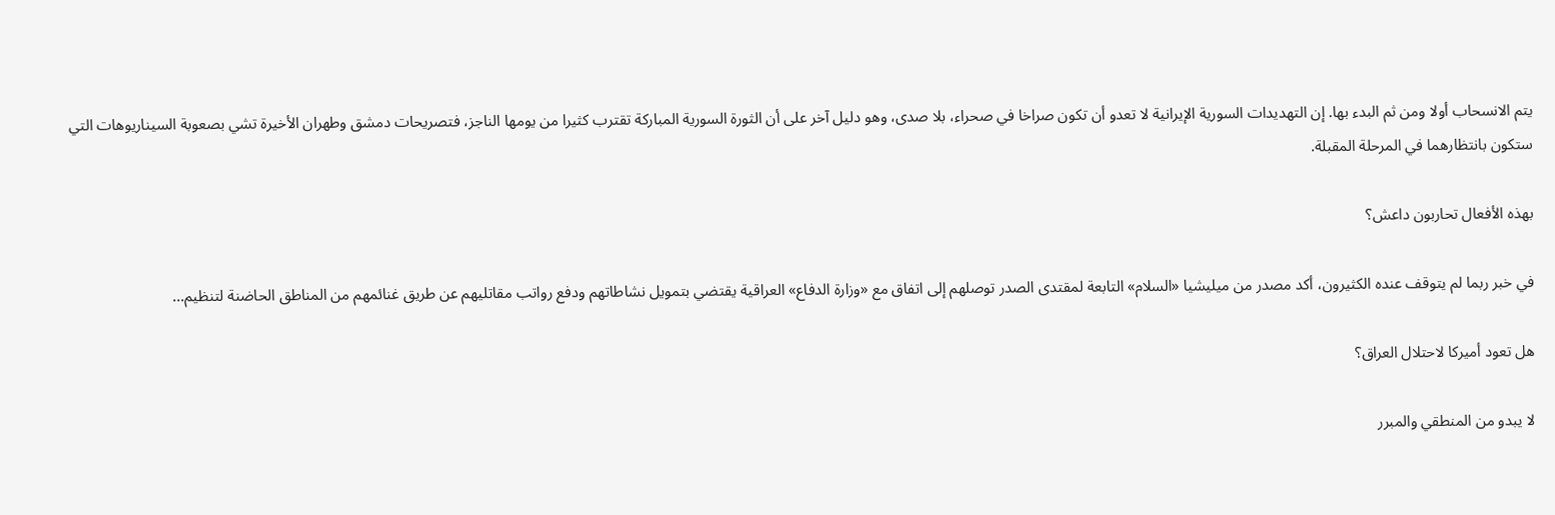يتم الانسحاب أولا ومن ثم البدء بها. إن التهديدات السورية الإيرانية لا تعدو أن تكون صراخا في صحراء، بلا صدى، وهو دليل آخر على أن الثورة السورية المباركة تقترب كثيرا من يومها الناجز، فتصريحات دمشق وطهران الأخيرة تشي بصعوبة السيناريوهات التي ستكون بانتظارهما في المرحلة المقبلة.

بهذه الأفعال تحاربون داعش؟

في خبر ربما لم يتوقف عنده الكثيرون، أكد مصدر من ميليشيا «السلام» التابعة لمقتدى الصدر توصلهم إلى اتفاق مع «وزارة الدفاع» العراقية يقتضي بتمويل نشاطاتهم ودفع رواتب مقاتليهم عن طريق غنائمهم من المناطق الحاضنة لتنظيم...

هل تعود أميركا لاحتلال العراق؟

لا يبدو من المنطقي والمبرر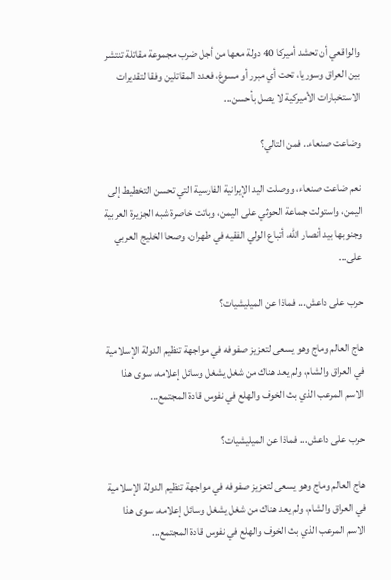والواقعي أن تحشد أميركا 40 دولة معها من أجل ضرب مجموعة مقاتلة تنتشر بين العراق وسوريا، تحت أي مبرر أو مسوغ، فعدد المقاتلين وفقا لتقديرات الاستخبارات الأميركية لا يصل بأحسن...

وضاعت صنعاء.. فمن التالي؟

نعم ضاعت صنعاء، ووصلت اليد الإيرانية الفارسية التي تحسن التخطيط إلى اليمن، واستولت جماعة الحوثي على اليمن، وباتت خاصرة شبه الجزيرة العربية وجنوبها بيد أنصار الله، أتباع الولي الفقيه في طهران، وصحا الخليج العربي على...

حرب على داعش... فماذا عن الميليشيات؟

هاج العالم وماج وهو يسعى لتعزيز صفوفه في مواجهة تنظيم الدولة الإسلامية في العراق والشام، ولم يعد هناك من شغل يشغل وسائل إعلامه، سوى هذا الاسم المرعب الذي بث الخوف والهلع في نفوس قادة المجتمع...

حرب على داعش... فماذا عن الميليشيات؟

هاج العالم وماج وهو يسعى لتعزيز صفوفه في مواجهة تنظيم الدولة الإسلامية في العراق والشام، ولم يعد هناك من شغل يشغل وسائل إعلامه، سوى هذا الاسم المرعب الذي بث الخوف والهلع في نفوس قادة المجتمع...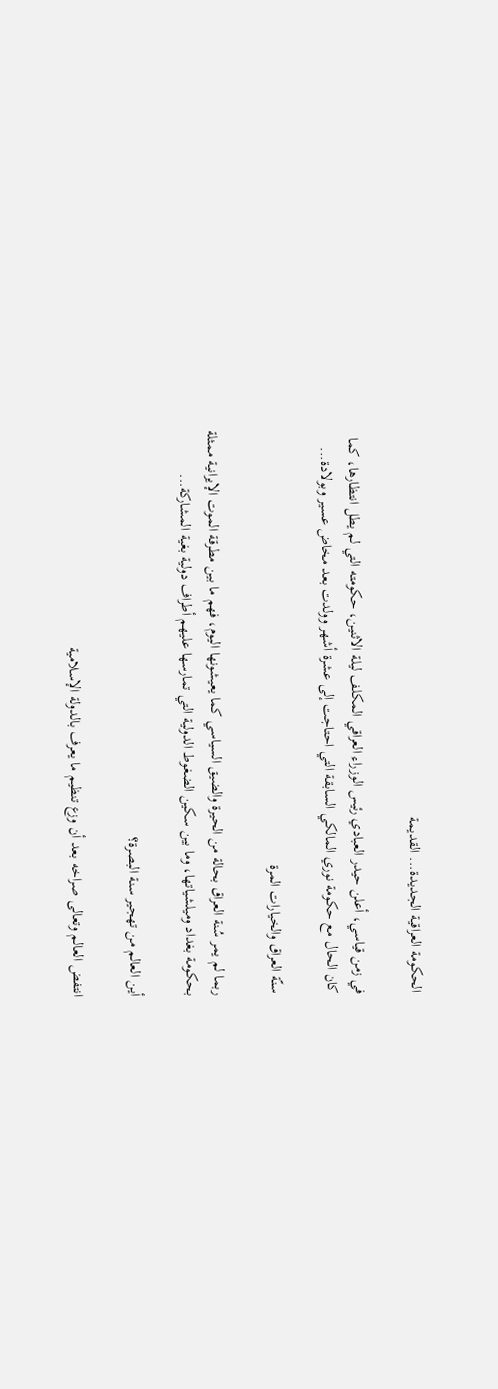الحكومة العراقية الجديدة... القديمة

في زمن قياسي، أعلن حيدر العبادي رئيس الوزراء العراقي المكلف ليلة الاثنين، حكومته التي لم يطل انتظارها، كما كان الحال مع حكومة نوري المالكي السابقة التي احتاجت إلى عشرة أشهر وولدت بعد مخاض عسير وبولادة...

سنّة العراق والخيارات المرة

ربما لم يمر سُنة العراق بحالة من الحيرة والضيق السياسي كما يعيشونها اليوم، فهم ما بين مطرقة الموت الإيرانية ممثلة بحكومة بغداد وميلشياتها، وما بين سكين الضغوط الدولية التي تمارسها عليهم أطراف دولية بغية المشاركة...

أين العالم من تهجير سنة البصرة؟

انتفض العالم وتعالى صراخه بعد أن وزع تنظيم ما يعرف بالدولة الإسلامية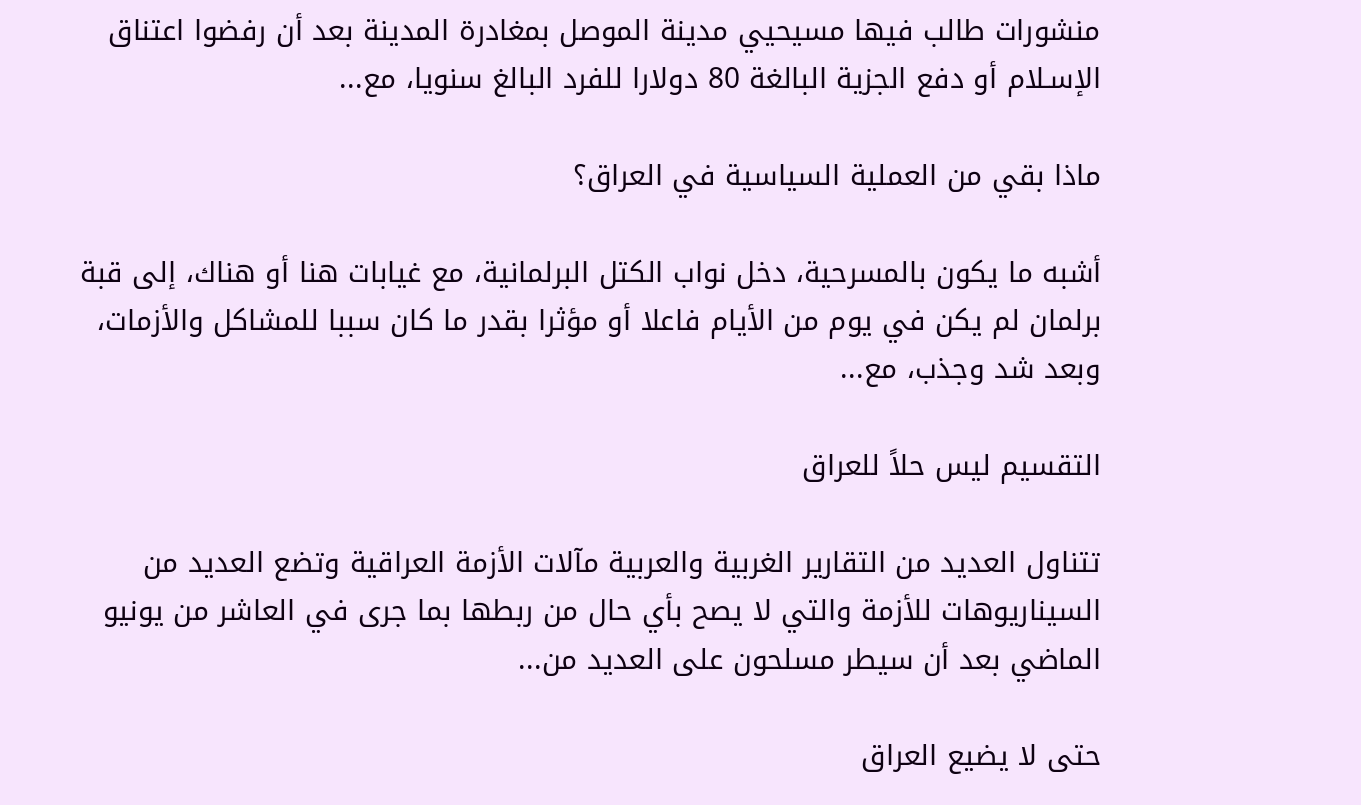منشورات طالب فيها مسيحيي مدينة الموصل بمغادرة المدينة بعد أن رفضوا اعتناق الإسـلام أو دفع الجزية البالغة 80 دولارا للفرد البالغ سنويا، مع...

ماذا بقي من العملية السياسية في العراق؟

أشبه ما يكون بالمسرحية، دخل نواب الكتل البرلمانية، مع غيابات هنا أو هناك، إلى قبة برلمان لم يكن في يوم من الأيام فاعلا أو مؤثرا بقدر ما كان سببا للمشاكل والأزمات، وبعد شد وجذب، مع...

التقسيم ليس حلاً للعراق

تتناول العديد من التقارير الغربية والعربية مآلات الأزمة العراقية وتضع العديد من السيناريوهات للأزمة والتي لا يصح بأي حال من ربطها بما جرى في العاشر من يونيو الماضي بعد أن سيطر مسلحون على العديد من...

حتى لا يضيع العراق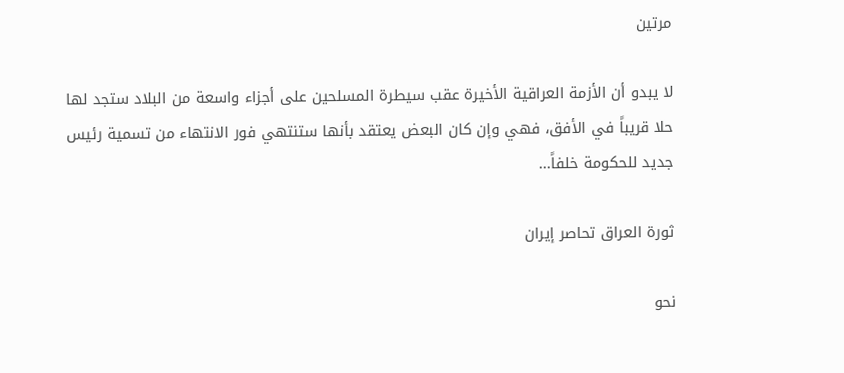مرتين

لا يبدو أن الأزمة العراقية الأخيرة عقب سيطرة المسلحين على أجزاء واسعة من البلاد ستجد لها حلا قريباً في الأفق، فهي وإن كان البعض يعتقد بأنها ستنتهي فور الانتهاء من تسمية رئيس جديد للحكومة خلفاً...

ثورة العراق تحاصر إيران

نحو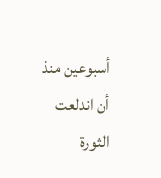أسبوعين منذ أن اندلعت الثورة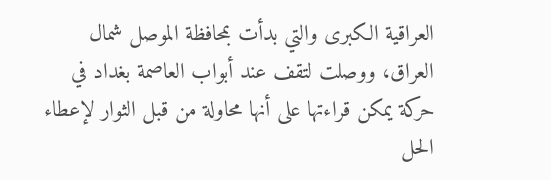العراقية الكبرى والتي بدأت بمحافظة الموصل شمال العراق، ووصلت لتقف عند أبواب العاصمة بغداد في حركة يمكن قراءتها على أنها محاولة من قبل الثوار لإعطاء الحل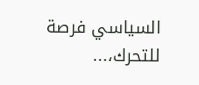السياسي فرصة للتحرك،...